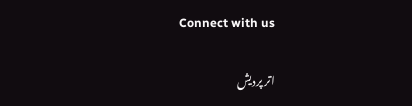Connect with us

اتر پردیش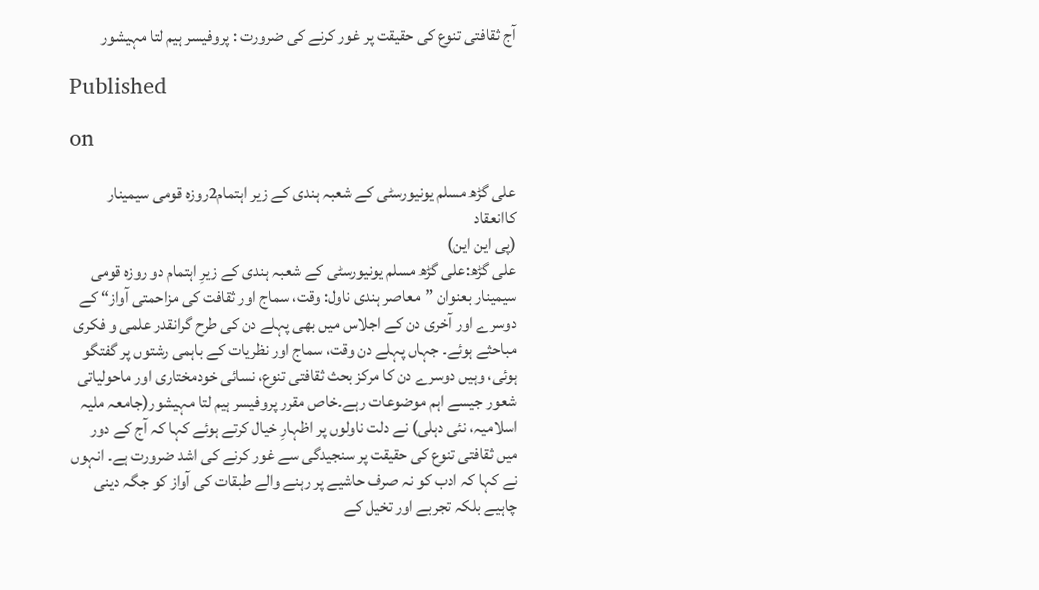آج ثقافتی تنوع کی حقیقت پر غور کرنے کی ضرورت : پروفیسر ہیم لتا مہیشور

Published

on

علی گڑھ مسلم یونیورسٹی کے شعبہ ہندی کے زیر اہتمام2روزہ قومی سیمینار کاانعقاد
(پی این این)
علی گڑھ:علی گڑھ مسلم یونیورسٹی کے شعبہ ہندی کے زیرِ اہتمام دو روزہ قومی سیمینار بعنوان ”معاصر ہندی ناول: وقت، سماج اور ثقافت کی مزاحمتی آواز“ کے دوسرے اور آخری دن کے اجلاس میں بھی پہلے دن کی طرح گرانقدر علمی و فکری مباحثے ہوئے۔ جہاں پہلے دن وقت، سماج اور نظریات کے باہمی رشتوں پر گفتگو ہوئی، وہیں دوسرے دن کا مرکز بحث ثقافتی تنوع، نسائی خودمختاری اور ماحولیاتی شعور جیسے اہم موضوعات رہے۔خاص مقرر پروفیسر ہیم لتا مہیشور(جامعہ ملیہ اسلامیہ، نئی دہلی) نے دلت ناولوں پر اظہارِ خیال کرتے ہوئے کہا کہ آج کے دور میں ثقافتی تنوع کی حقیقت پر سنجیدگی سے غور کرنے کی اشد ضرورت ہے۔ انہوں نے کہا کہ ادب کو نہ صرف حاشیے پر رہنے والے طبقات کی آواز کو جگہ دینی چاہیے بلکہ تجربے اور تخیل کے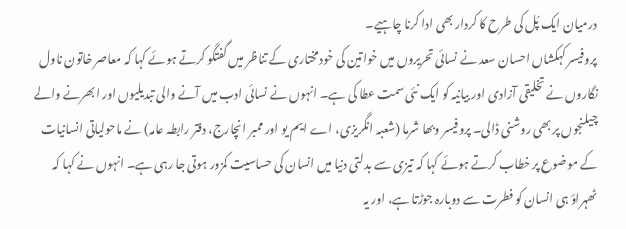درمیان ایک پُل کی طرح کا کردار بھی ادا کرنا چاہیے۔
پروفیسر کہکشاں احسان سعد نے نسائی تحریروں میں خواتین کی خودمختاری کے تناظر میں گفتگو کرتے ہوئے کہا کہ معاصر خاتون ناول نگاروں نے تخلیقی آزادی اور بیانیہ کو ایک نئی سمت عطا کی ہے۔ انہوں نے نسائی ادب میں آنے والی تبدیلیوں اور ابھرنے والے چیلنجوں پر بھی روشنی ڈالی۔ پروفیسر وبھا شرما (شعبہ انگریزی، اے ایم یو اور ممبر انچارج، دفتر رابطہ عامہ) نے ماحولیاتی انسانیات کے موضوع پر خطاب کرتے ہوئے کہا کہ تیزی سے بدلتی دنیا میں انسان کی حساسیت کمزور ہوتی جا رہی ہے۔ انہوں نے کہا کہ ٹھہراؤ ہی انسان کو فطرت سے دوبارہ جوڑتا ہے، اور یہ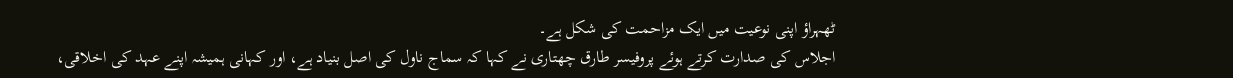ٹھہراؤ اپنی نوعیت میں ایک مزاحمت کی شکل ہے۔
اجلاس کی صدارت کرتے ہوئے پروفیسر طارق چھتاری نے کہا کہ سماج ناول کی اصل بنیاد ہے، اور کہانی ہمیشہ اپنے عہد کی اخلاقی،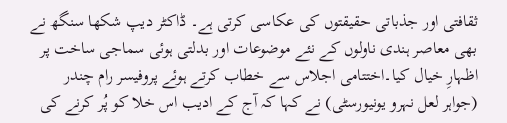ثقافتی اور جذباتی حقیقتوں کی عکاسی کرتی ہے۔ ڈاکٹر دیپ شکھا سنگھ نے بھی معاصر ہندی ناولوں کے نئے موضوعات اور بدلتی ہوئی سماجی ساخت پر اظہارِ خیال کیا۔اختتامی اجلاس سے خطاب کرتے ہوئے پروفیسر رام چندر (جواہر لعل نہرو یونیورسٹی) نے کہا کہ آج کے ادیب اس خلا کو پُر کرنے کی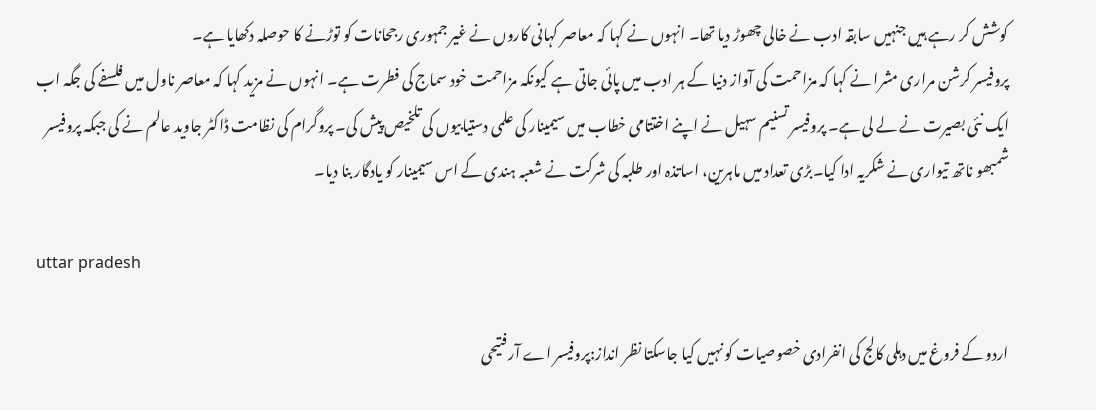کوشش کر رہے ہیں جنہیں سابقہ ادب نے خالی چھوڑ دیا تھا۔ انہوں نے کہا کہ معاصر کہانی کاروں نے غیر جمہوری رجحانات کو توڑنے کا حوصلہ دکھایا ہے۔
پروفیسر کرشن مراری مشرا نے کہا کہ مزاحمت کی آواز دنیا کے ہر ادب میں پائی جاتی ہے کیونکہ مزاحمت خود سماج کی فطرت ہے۔ انہوں نے مزید کہا کہ معاصر ناول میں فلسفے کی جگہ اب ایک نئی بصیرت نے لے لی ہے۔ پروفیسر تسنیم سہیل نے اپنے اختتامی خطاب میں سیمینار کی علمی دستیابیوں کی تلخیص پیش کی۔ پروگرام کی نظامت ڈاکٹر جاوید عالم نے کی جبکہ پروفیسر شمبھو ناتھ تیواری نے شکریہ ادا کیا۔بڑی تعداد میں ماہرین، اساتذہ اور طلبہ کی شرکت نے شعبہ ہندی کے اس سیمینار کو یادگار بنا دیا۔

uttar pradesh

اردو کے فروغ میں دہلی کالج کی انفرادی خصوصیات کو نہیں کیا جاسکتا نظر انداز:پروفیسر اے آر فتیحی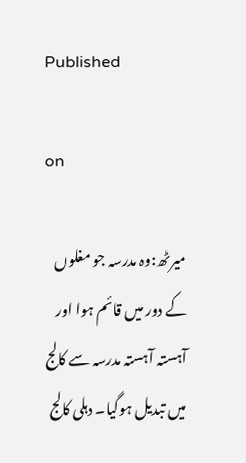Published

on

میرٹھ:وہ مدرسہ جو مغلوں کے دور میں قائم ہوا اور آہستہ آہستہ مدرسہ سے کالج میں تبدیل ہوگیا۔ دہلی کالج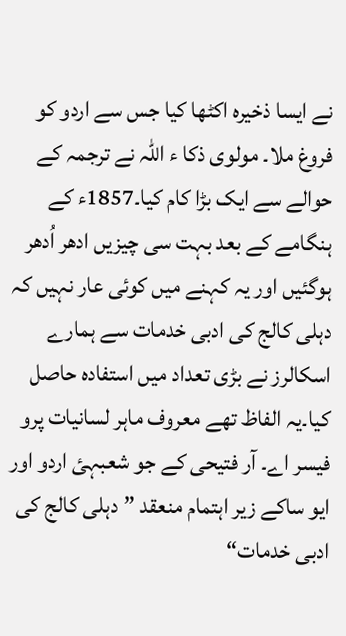نے ایسا ذخیرہ اکٹھا کیا جس سے اردو کو فروغ ملا۔ مولوی ذکا ء اللہ نے ترجمہ کے حوالے سے ایک بڑا کام کیا۔1857ء کے ہنگامے کے بعد بہت سی چیزیں ادھر اُدھر ہوگئیں اور یہ کہنے میں کوئی عار نہیں کہ دہلی کالج کی ادبی خدمات سے ہمارے اسکالرز نے بڑی تعداد میں استفادہ حاصل کیا۔یہ الفاظ تھے معروف ماہر لسانیات پرو فیسر اے۔ آر فتیحی کے جو شعبہئ اردو اور ایو ساکے زیر اہتمام منعقد ”دہلی کالج کی ادبی خدمات“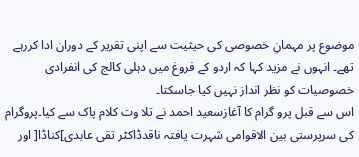موضوع پر مہمانِ خصوصی کی حیثیت سے اپنی تقریر کے دوران ادا کررہے تھے۔ انہوں نے مزید کہا کہ اردو کے فروغ میں دہلی کالج کی انفرادی خصوصیات کو نظر انداز نہیں کیا جاسکتا۔
اس سے قبل پرو گرام کا آغازسعید احمد نے تلا وت کلام پاک سے کیا۔پروگرام کی سرپرستی بین الاقوامی شہرت یافتہ ناقدڈاکٹر تقی عابدی]کناڈا[ اور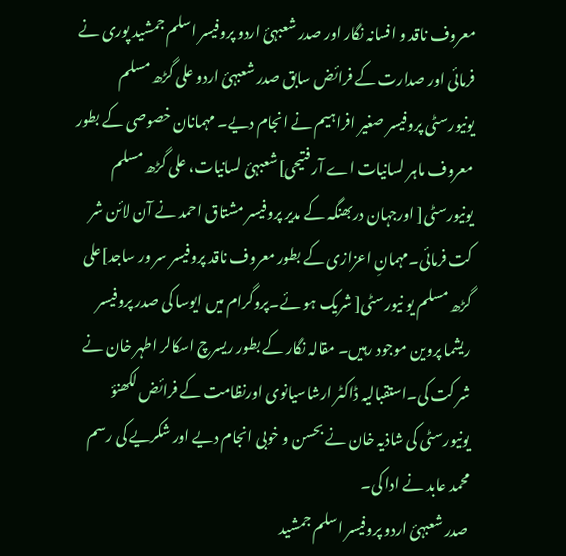معروف ناقد و افسانہ نگار اور صدر شعبہئ اردو پروفیسر اسلم جمشید پوری نے فرمائی اور صدارت کے فرائض سابق صدر شعبہئ اردو علی گڑھ مسلم یونیورسٹی پروفیسر صغیر افراہیم نے انجام دیے۔ مہمانان خصوصی کے بطور معروف ماہر لسانیات اے آر فتیحی]شعبہئ لسانیات، علی گڑھ مسلم یونیورسٹی[ اورجہان دربھنگہ کے مدیر پروفیسر مشتاق احمد نے آن لائن شر کت فرمائی۔مہمانِ اعزازی کے بطور معروف ناقد پروفیسر سر ور ساجد]علی گڑھ مسلم یو نیورسٹی[ شریک ہو ئے۔پروگرام میں ایوسا کی صدر پروفیسر ریشما پروین موجود رہیں۔ مقالہ نگار کے بطور ریسرچ اسکالر اطہر خان نے شر کت کی۔استقبالیہ ڈاکٹر ارشاسیانوی اورنظامت کے فرائض لکھنؤ یونیورسٹی کی شاذیہ خان نے بحسن و خوبی انجام دیے اور شکریے کی رسم محمد عابد نے ادا کی۔
صدر شعبہئ اردو پروفیسر اسلم جمشید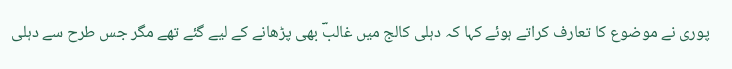پوری نے موضوع کا تعارف کراتے ہوئے کہا کہ دہلی کالج میں غالبؔ بھی پڑھانے کے لیے گئے تھے مگر جس طرح سے دہلی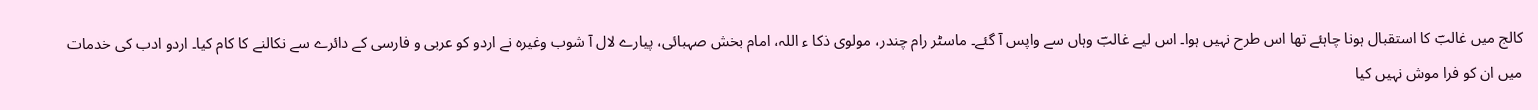کالج میں غالبؔ کا استقبال ہونا چاہئے تھا اس طرح نہیں ہوا۔ اس لیے غالبؔ وہاں سے واپس آ گئے۔ ماسٹر رام چندر، مولوی ذکا ء اللہ، امام بخش صہبائی، پیارے لال آ شوب وغیرہ نے اردو کو عربی و فارسی کے دائرے سے نکالنے کا کام کیا۔ اردو ادب کی خدمات میں ان کو فرا موش نہیں کیا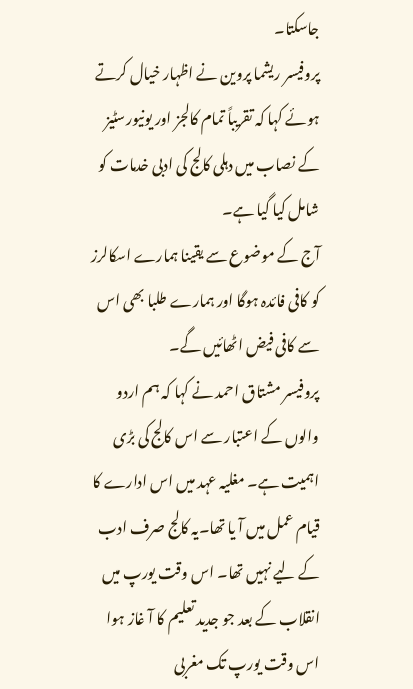جاسکتا۔
پروفیسر ریشما پروین نے اظہار خیال کرتے ہوئے کہا کہ تقریباً تمام کالجز اور یونیورسٹیز کے نصاب میں دہلی کالج کی ادبی خدمات کو شامل کیا گیا ہے۔
آج کے موضوع سے یقینا ہمارے اسکالرز کو کافی فائدہ ہوگا اور ہمارے طلبا بھی اس سے کافی فیض اٹھائیں گے۔
پروفیسر مشتاق احمد نے کہا کہ ہم اردو والوں کے اعتبار سے اس کالج کی بڑی اہمیت ہے۔ مغلیہ عہد میں اس ادارے کا قیام عمل میں آ یا تھا۔یہ کالج صرف ادب کے لیے نہیں تھا۔ اس وقت یورپ میں انقلاب کے بعد جو جدید تعلیم کا آ غاز ہوا اس وقت یورپ تک مغربی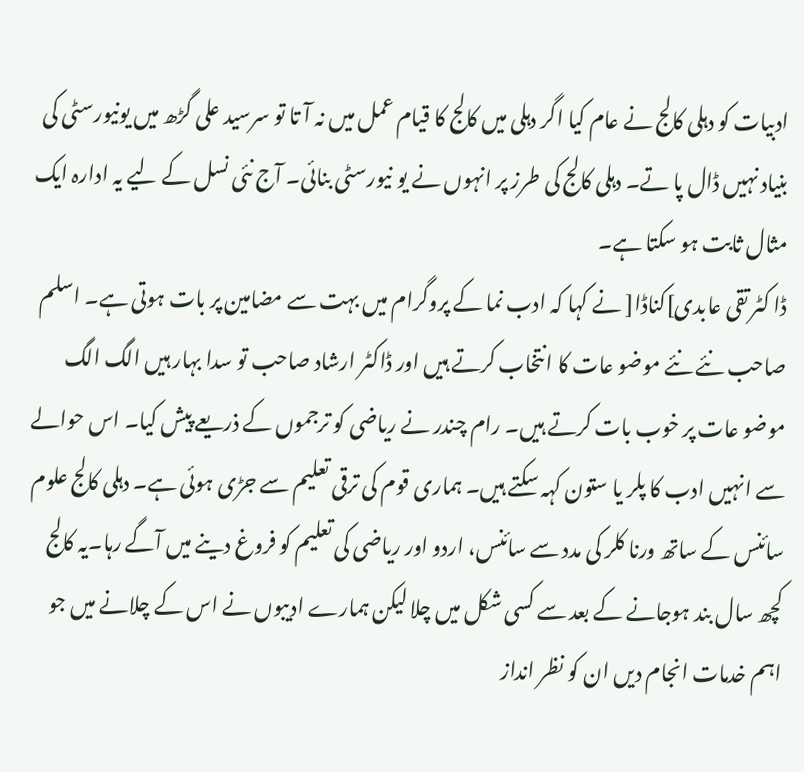ادبیات کو دہلی کالج نے عام کیا اگر دہلی میں کالج کا قیام عمل میں نہ آ تا تو سرسید علی گڑھ میں یونیورسٹی کی بنیاد نہیں ڈال پا تے۔ دہلی کالج کی طرز پر انہوں نے یو نیورسٹی بنائی۔ آج نئی نسل کے لیے یہ ادارہ ایک مثال ثابت ہو سکتا ہے۔
ڈا کٹر تقی عابدی]کناڈا[ نے کہا کہ ادب نما کے پروگرام میں بہت سے مضامین پر بات ہوتی ہے۔ اسلم صاحب نئے نئے موضو عات کا انتخاب کرتے ہیں اور ڈاکٹر ارشاد صاحب تو سدا بہار ہیں الگ الگ موضو عات پر خوب بات کرتے ہیں۔ رام چندر نے ریاضی کو ترجموں کے ذریعے پیش کیا۔ اس حوالے سے انہیں ادب کا پلر یا ستون کہہ سکتے ہیں۔ ہماری قوم کی ترقی تعلیم سے جڑی ہوئی ہے۔ دہلی کالج علوم سائنس کے ساتھ ورنا کلر کی مدد سے سائنس، اردو اور ریاضی کی تعلیم کو فروغ دینے میں آگے رہا۔یہ کالج کچھ سال بند ہوجانے کے بعد سے کسی شکل میں چلا لیکن ہمارے ادیبوں نے اس کے چلانے میں جو اہم خدمات انجام دیں ان کو نظر انداز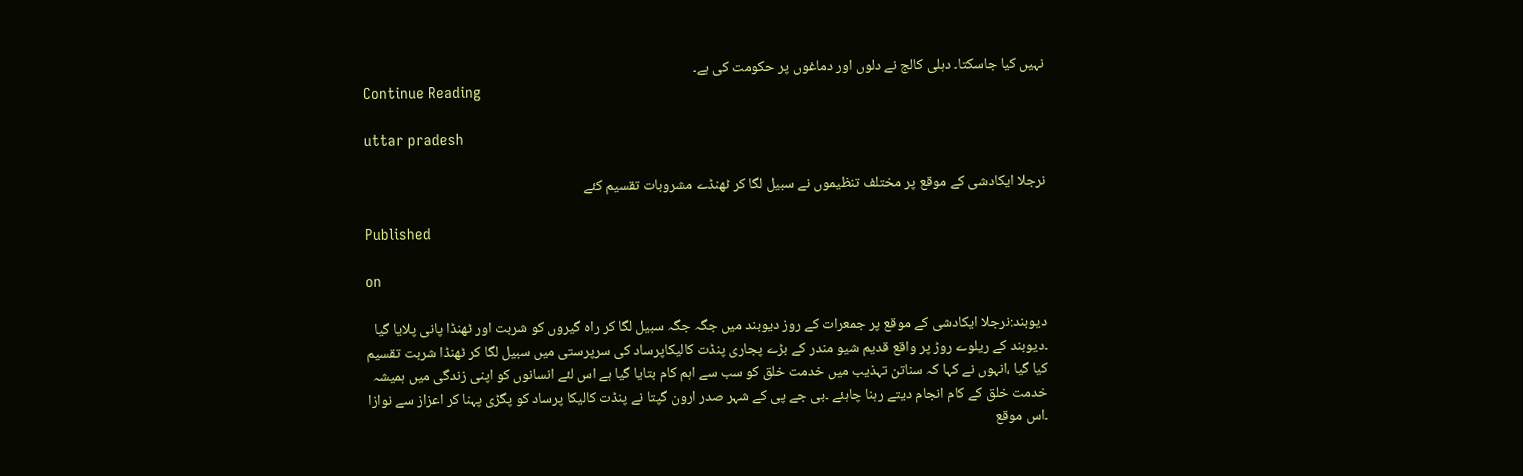نہیں کیا جاسکتا۔ دہلی کالج نے دلوں اور دماغوں پر حکومت کی ہے۔
Continue Reading

uttar pradesh

نرجلا ایکادشی کے موقع پر مختلف تنظیموں نے سبیل لگا کر ٹھنڈے مشروبات تقسیم کئے

Published

on

دیوبند:نرجلا ایکادشی کے موقع پر جمعرات کے روز دیوبند میں جگہ جگہ سبیل لگا کر راہ گیروں کو شربت اور ٹھنڈا پانی پلایا گیا ۔دیوبند کے ریلوے روڑ پر واقع قدیم شیو مندر کے بڑے پجاری پنڈت کالیکاپرساد کی سرپرستی میں سبیل لگا کر ٹھنڈا شربت تقسیم کیا گیا ،انہوں نے کہا کہ سناتن تہذیب میں خدمت خلق کو سب سے اہم کام بتایا گیا ہے اس لئے انسانوں کو اپنی زندگی میں ہمیشہ خدمت خلق کے کام انجام دیتے رہنا چاہئے ۔بی جے پی کے شہر صدر ارون گپتا نے پنڈت کالیکا پرساد کو پگڑی پہنا کر اعزاز سے نوازا ۔اس موقع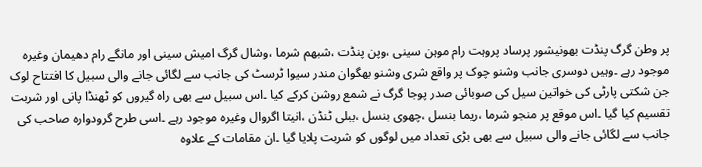پر وطن گرگ پنڈت بھونیشور پرساد پروہت رام موہن سینی ،وپن پنڈت ،شبھم شرما ،وشال گرگ امیش سینی اور مانگے رام دھیمان وغیرہ موجود رہے ۔وہیں دوسری جانب وشنو چوک پر واقع شری وشنو بھگوان مندر سیوا ٹرسٹ کی جانب سے لگائی جانے والی سبیل کا افتتاح لوک جن شکتی پارٹی کی خواتین سیل کی صوبائی صدر پوجا گرگ نے شمع روشن کرکے کیا ۔اس سبیل سے بھی راہ گیروں کو ٹھنڈا پانی اور شربت تقسیم کیا گیا ۔اس موقع پر منجو شرما ،ریما بنسل ،چھوی بنسل ،ببلی ٹنڈن ،انیتا اگروال وغیرہ موجود رہے ۔اسی طرح گرودوارہ صاحب کی جانب سے لگائی جانے والی سبیل سے بھی بڑی تعداد میں لوگوں کو شربت پلایا گیا ۔ان مقامات کے علاوہ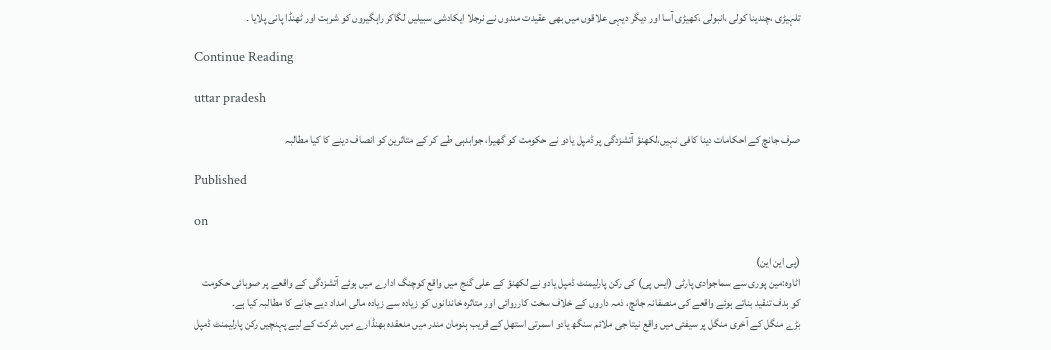تلہیڑی ،چندینا کولی ،انبولی ،کھیڑی آسا اور دیگر دیہی علاقوں میں بھی عقیدت مندوں نے نرجلا ایکادشی سبیلیں لگاکر راہگیروں کو شربت اور ٹھنڈا پانی پلایا ۔

Continue Reading

uttar pradesh

صرف جانچ کے احکامات دینا کافی نہیں،لکھنؤ آتشزدگی پر ڈمپل یادو نے حکومت کو گھیرا، جوابدہی طے کر کے متاثرین کو انصاف دینے کا کیا مطالبہ

Published

on

(پی این این)
اٹاوہ:مین پوری سے سماجوادی پارٹی (ایس پی) کی رکن پارلیمنٹ ڈمپل یادو نے لکھنؤ کے علی گنج میں واقع کوچنگ ادارے میں ہوئے آتشزدگی کے واقعے پر صوبائی حکومت کو ہدف تنقید بناتے ہوئے واقعے کی منصفانہ جانچ، ذمہ داروں کے خلاف سخت کارروائی اور متاثرہ خاندانوں کو زیادہ سے زیادہ مالی امداد دیے جانے کا مطالبہ کیا ہے۔
بڑے منگل کے آخری منگل پر سیفئی میں واقع نیتا جی ملائم سنگھ یادو اسمرتی استھل کے قریب ہنومان مندر میں منعقدہ بھنڈارے میں شرکت کے لیے پہنچیں رکن پارلیمنٹ ڈمپل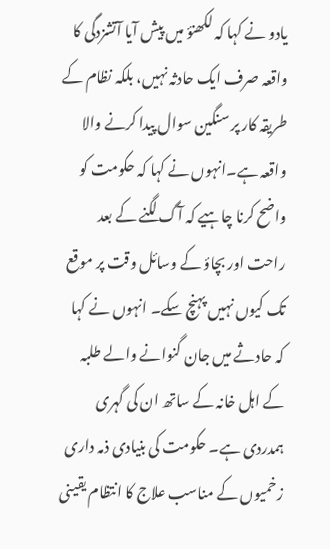یادو نے کہا کہ لکھنؤ میں پیش آیا آتشزدگی کا واقعہ صرف ایک حادثہ نہیں، بلکہ نظام کے طریقہ کار پر سنگین سوال پیدا کرنے والا واقعہ ہے۔انہوں نے کہا کہ حکومت کو واضح کرنا چاہیے کہ آگ لگنے کے بعد راحت اور بچاؤ کے وسائل وقت پر موقع تک کیوں نہیں پہنچ سکے۔ انہوں نے کہا کہ حادثے میں جان گنوانے والے طلبہ کے اہل خانہ کے ساتھ ان کی گہری ہمدردی ہے۔ حکومت کی بنیادی ذمہ داری زخمیوں کے مناسب علاج کا انتظام یقینی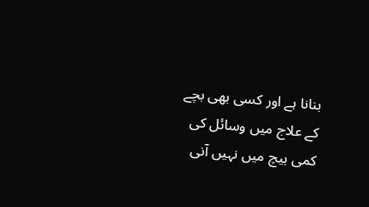بنانا ہے اور کسی بھی بچے کے علاج میں وسائل کی کمی بیچ میں نہیں آنی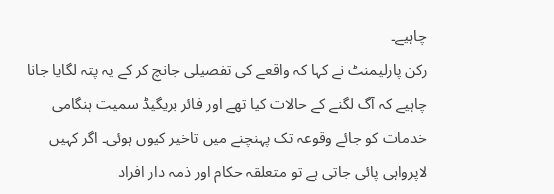چاہیے۔
رکن پارلیمنٹ نے کہا کہ واقعے کی تفصیلی جانچ کر کے یہ پتہ لگایا جانا چاہیے کہ آگ لگنے کے حالات کیا تھے اور فائر بریگیڈ سمیت ہنگامی خدمات کو جائے وقوعہ تک پہنچنے میں تاخیر کیوں ہوئی۔ اگر کہیں لاپرواہی پائی جاتی ہے تو متعلقہ حکام اور ذمہ دار افراد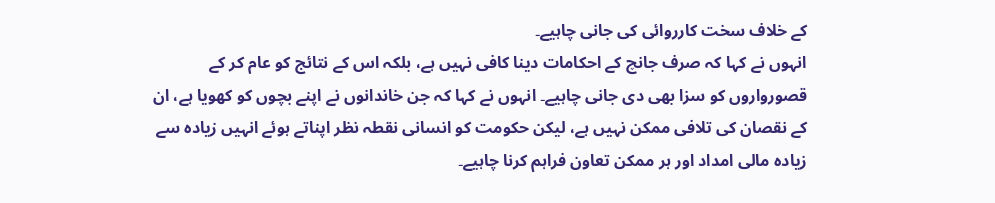کے خلاف سخت کارروائی کی جانی چاہیے۔
انہوں نے کہا کہ صرف جانچ کے احکامات دینا کافی نہیں ہے، بلکہ اس کے نتائج کو عام کر کے قصورواروں کو سزا بھی دی جانی چاہیے۔ انہوں نے کہا کہ جن خاندانوں نے اپنے بچوں کو کھویا ہے، ان کے نقصان کی تلافی ممکن نہیں ہے، لیکن حکومت کو انسانی نقطہ نظر اپناتے ہوئے انہیں زیادہ سے زیادہ مالی امداد اور ہر ممکن تعاون فراہم کرنا چاہیے۔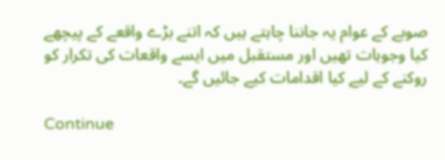صوبے کے عوام یہ جاننا چاہتے ہیں کہ اتنے بڑے واقعے کے پیچھے کیا وجوہات تھیں اور مستقبل میں ایسے واقعات کی تکرار کو روکنے کے لیے کیا اقدامات کیے جائیں گے۔

Continue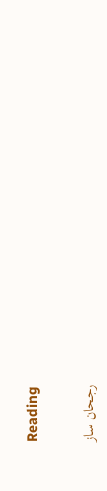Reading

رجحان ساز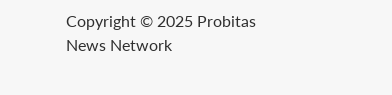Copyright © 2025 Probitas News Network